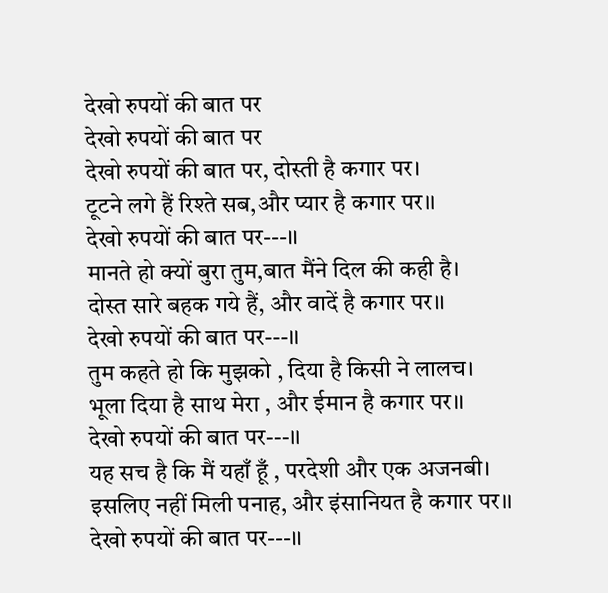देखो रुपयों की बात पर
देखो रुपयों की बात पर
देखो रुपयों की बात पर, दोस्ती है कगार पर।
टूटने लगे हैं रिश्ते सब,और प्यार है कगार पर।।
देखो रुपयों की बात पर---।।
मानते हो क्यों बुरा तुम,बात मैंने दिल की कही है।
दोस्त सारे बहक गये हैं, और वादें है कगार पर।।
देखो रुपयों की बात पर---।।
तुम कहते हो कि मुझको , दिया है किसी ने लालच।
भूला दिया है साथ मेरा , और ईमान है कगार पर।।
देखो रुपयों की बात पर---।।
यह सच है कि मैं यहाँ हूँ , परदेशी और एक अजनबी।
इसलिए नहीं मिली पनाह, और इंसानियत है कगार पर।।
देखो रुपयों की बात पर---।।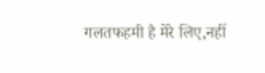गलतफहमी है मेरे लिए,नहीं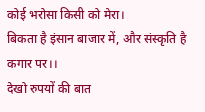कोई भरोसा किसी को मेरा।
बिकता है इंसान बाजार में, और संस्कृति है कगार पर।।
देखो रुपयों की बात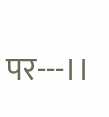पर---।।